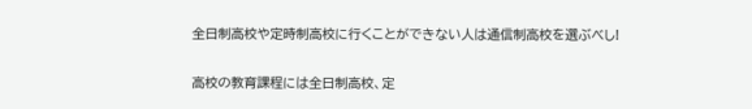全日制高校や定時制高校に行くことができない人は通信制高校を選ぶべし!

高校の教育課程には全日制高校、定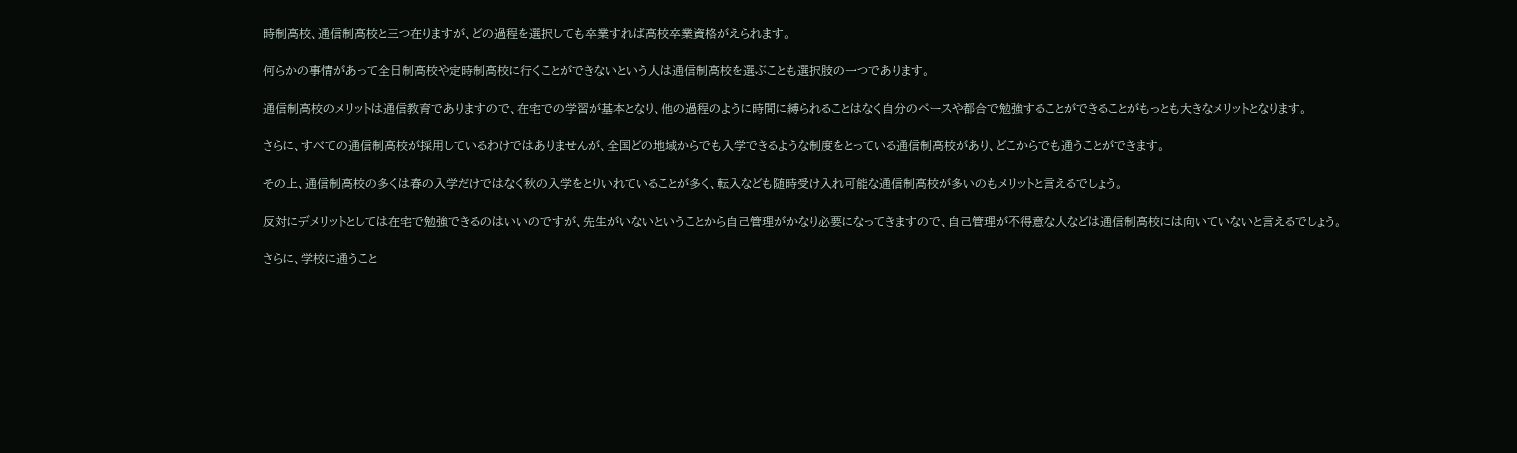時制高校、通信制高校と三つ在りますが、どの過程を選択しても卒業すれば高校卒業資格がえられます。

何らかの事情があって全日制高校や定時制高校に行くことができないという人は通信制高校を選ぶことも選択肢の一つであります。

通信制高校のメリットは通信教育でありますので、在宅での学習が基本となり、他の過程のように時間に縛られることはなく自分のペースや都合で勉強することができることがもっとも大きなメリットとなります。

さらに、すべての通信制高校が採用しているわけではありませんが、全国どの地域からでも入学できるような制度をとっている通信制高校があり、どこからでも通うことができます。

その上、通信制高校の多くは春の入学だけではなく秋の入学をとりいれていることが多く、転入なども随時受け入れ可能な通信制高校が多いのもメリットと言えるでしょう。

反対にデメリットとしては在宅で勉強できるのはいいのですが、先生がいないということから自己管理がかなり必要になってきますので、自己管理が不得意な人などは通信制高校には向いていないと言えるでしょう。

さらに、学校に通うこと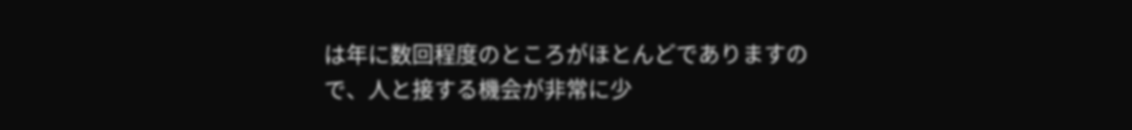は年に数回程度のところがほとんどでありますので、人と接する機会が非常に少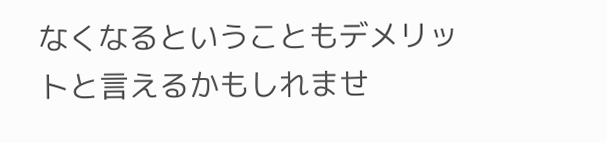なくなるということもデメリットと言えるかもしれませ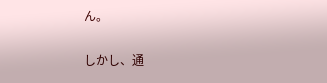ん。

しかし、通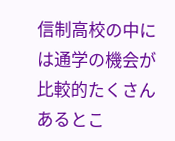信制高校の中には通学の機会が比較的たくさんあるとこ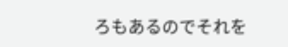ろもあるのでそれを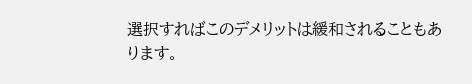選択すればこのデメリットは緩和されることもあります。